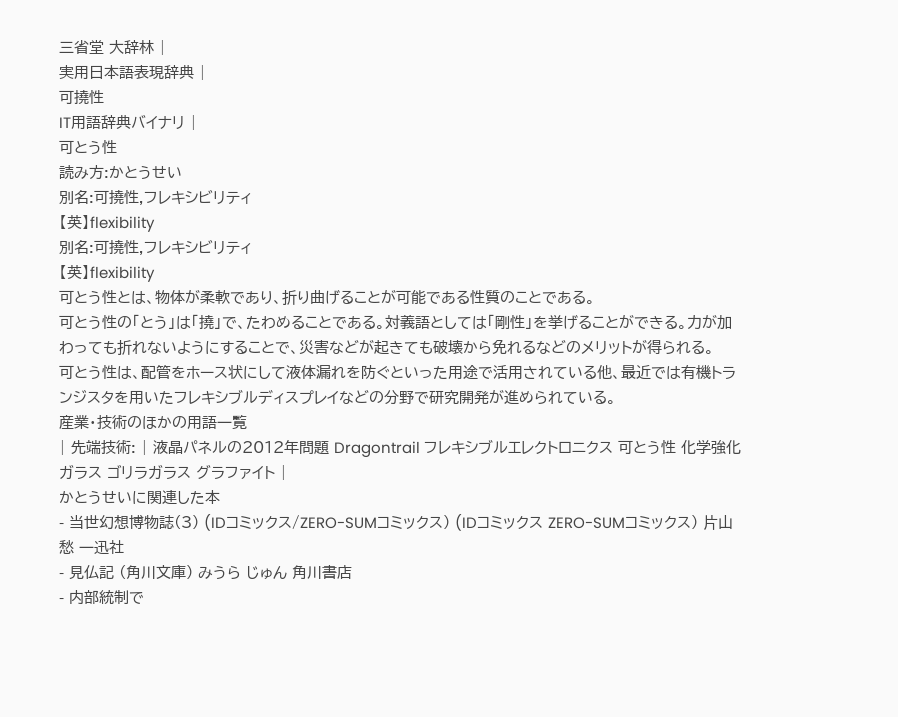三省堂 大辞林 |
実用日本語表現辞典 |
可撓性
IT用語辞典バイナリ |
可とう性
読み方:かとうせい
別名:可撓性,フレキシビリティ
【英】flexibility
別名:可撓性,フレキシビリティ
【英】flexibility
可とう性とは、物体が柔軟であり、折り曲げることが可能である性質のことである。
可とう性の「とう」は「撓」で、たわめることである。対義語としては「剛性」を挙げることができる。力が加わっても折れないようにすることで、災害などが起きても破壊から免れるなどのメリットが得られる。
可とう性は、配管をホース状にして液体漏れを防ぐといった用途で活用されている他、最近では有機トランジスタを用いたフレキシブルディスプレイなどの分野で研究開発が進められている。
産業・技術のほかの用語一覧
| 先端技術: | 液晶パネルの2012年問題 Dragontrail フレキシブルエレクトロニクス 可とう性 化学強化ガラス ゴリラガラス グラファイト |
かとうせいに関連した本
- 当世幻想博物誌(3) (IDコミックス/ZERO-SUMコミックス) (IDコミックス ZERO-SUMコミックス) 片山 愁 一迅社
- 見仏記 (角川文庫) みうら じゅん 角川書店
- 内部統制で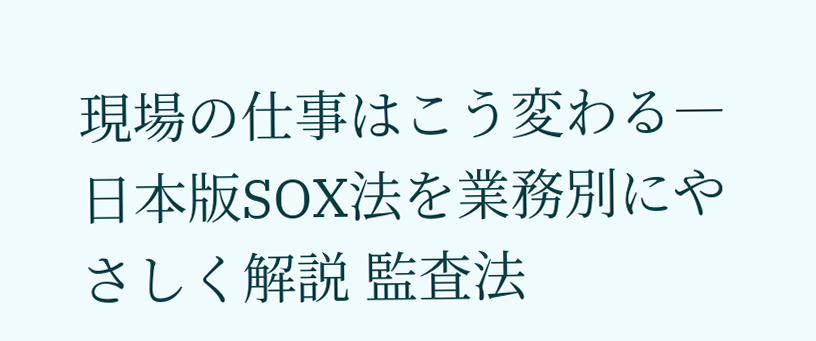現場の仕事はこう変わる―日本版SOX法を業務別にやさしく解説 監査法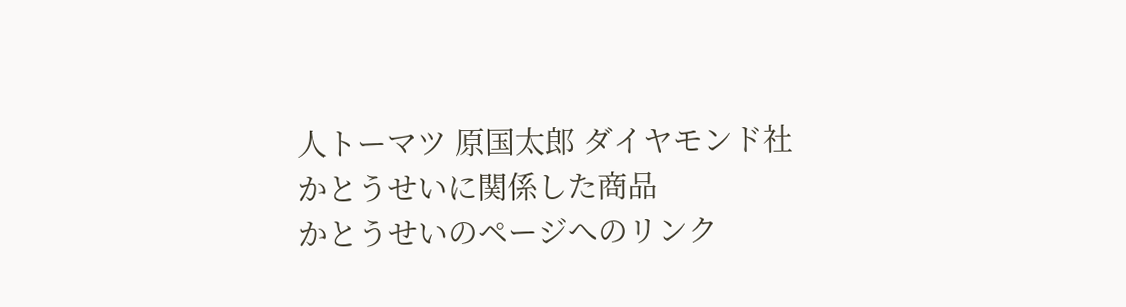人トーマツ 原国太郎 ダイヤモンド社
かとうせいに関係した商品
かとうせいのページへのリンク